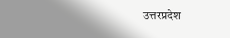उत्तरप्रदेश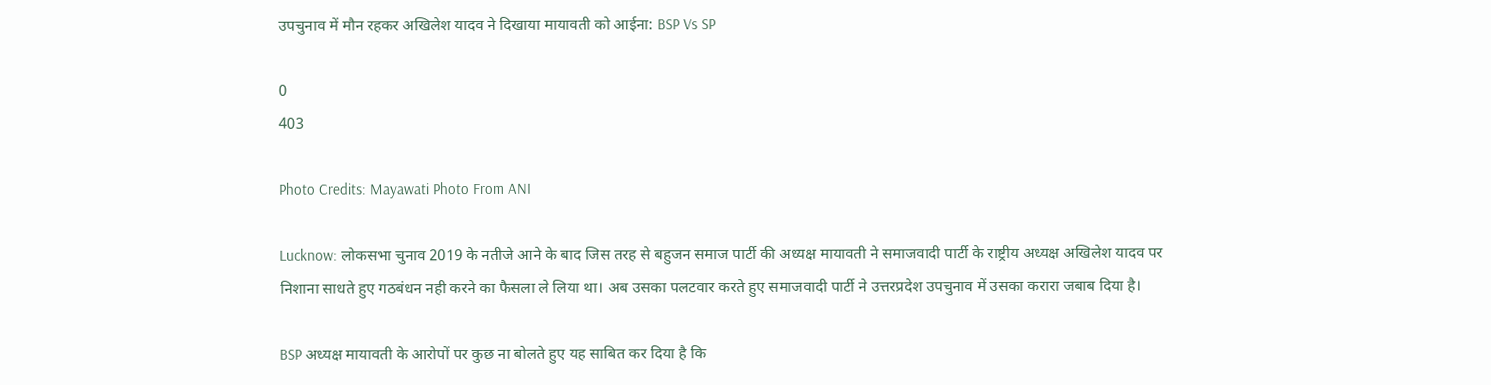उपचुनाव में मौन रहकर अखिलेश यादव ने दिखाया मायावती को आईना: BSP Vs SP

0
403

Photo Credits: Mayawati Photo From ANI

Lucknow: लोकसभा चुनाव 2019 के नतीजे आने के बाद जिस तरह से बहुजन समाज पार्टी की अध्यक्ष मायावती ने समाजवादी पार्टी के राष्ट्रीय अध्यक्ष अखिलेश यादव पर निशाना साधते हुए गठबंधन नही करने का फैसला ले लिया था। अब उसका पलटवार करते हुए समाजवादी पार्टी ने उत्तरप्रदेश उपचुनाव में उसका करारा जबाब दिया है।

BSP अध्यक्ष मायावती के आरोपों पर कुछ ना बोलते हुए यह साबित कर दिया है कि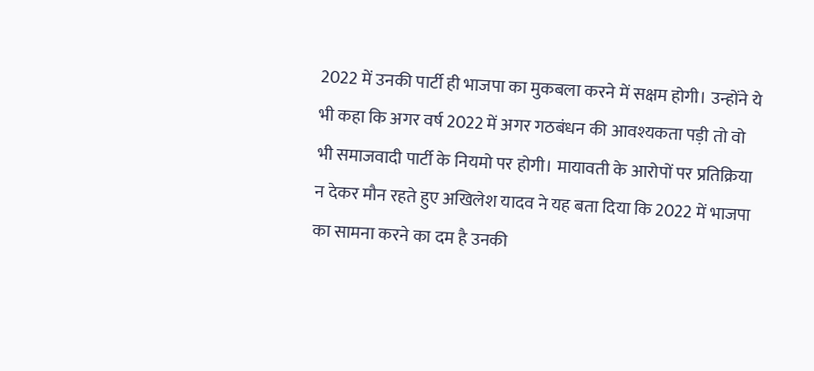2022 में उनकी पार्टी ही भाजपा का मुकबला करने में सक्षम होगी। उन्होंने ये भी कहा कि अगर वर्ष 2022 में अगर गठबंधन की आवश्यकता पड़ी तो वो भी समाजवादी पार्टी के नियमो पर होगी। मायावती के आरोपों पर प्रतिक्रिया न देकर मौन रहते हुए अखिलेश यादव ने यह बता दिया कि 2022 में भाजपा का सामना करने का दम है उनकी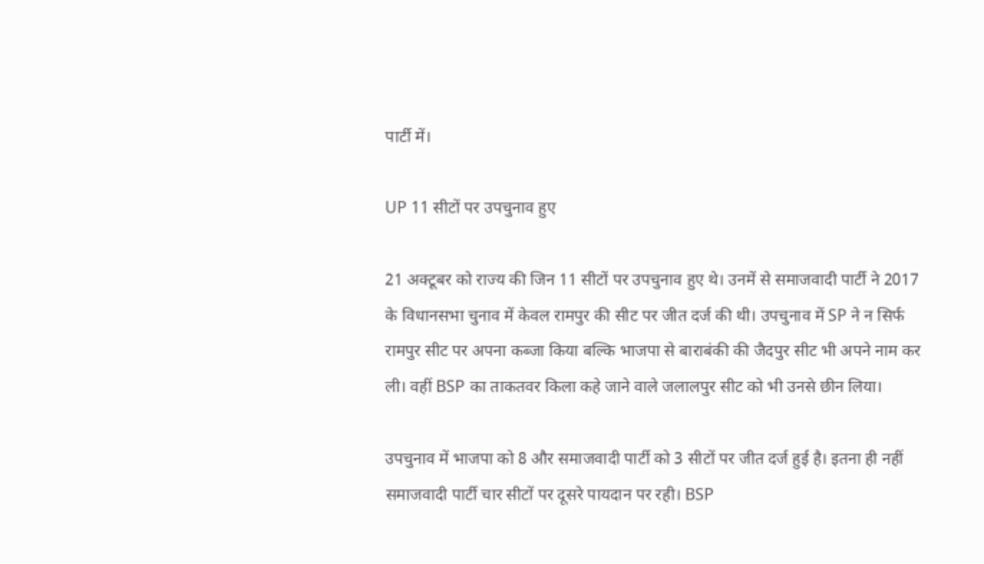पार्टी में।

UP 11 सीटों पर उपचुनाव हुए

21 अक्टूबर को राज्य की जिन 11 सीटों पर उपचुनाव हुए थे। उनमें से समाजवादी पार्टी ने 2017 के विधानसभा चुनाव में केवल रामपुर की सीट पर जीत दर्ज की थी। उपचुनाव में SP ने न सिर्फ रामपुर सीट पर अपना कब्जा किया बल्कि भाजपा से बाराबंकी की जैदपुर सीट भी अपने नाम कर ली। वहीं BSP का ताकतवर किला कहे जाने वाले जलालपुर सीट को भी उनसे छीन लिया।

उपचुनाव में भाजपा को 8 और समाजवादी पार्टी को 3 सीटों पर जीत दर्ज हुई है। इतना ही नहीं समाजवादी पार्टी चार सीटों पर दूसरे पायदान पर रही। BSP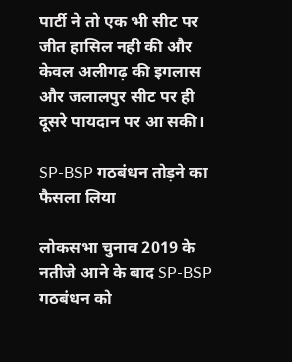पार्टी ने तो एक भी सीट पर जीत हासिल नही की और केवल अलीगढ़ की इगलास और जलालपुर सीट पर ही दूसरे पायदान पर आ सकी।

SP-BSP गठबंधन तोड़ने का फैसला लिया

लोकसभा चुनाव 2019 के नतीजे आने के बाद SP-BSP गठबंधन को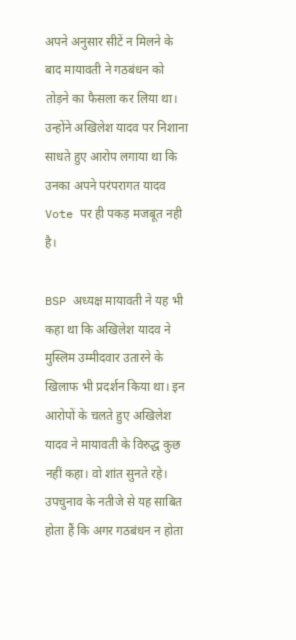अपने अनुसार सीटें न मिलने के बाद मायावती ने गठबंधन को तोड़ने का फैसला कर लिया था। उन्होंने अखिलेश यादव पर निशाना साधते हुए आरोप लगाया था कि उनका अपने परंपरागत यादव Vote पर ही पकड़ मजबूत नही है।

BSP अध्यक्ष मायावती ने यह भी कहा था कि अखिलेश यादव ने मुस्लिम उम्मीदवार उतारने के खिलाफ भी प्रदर्शन किया था। इन आरोपों के चलते हुए अखिलेश यादव ने मायावती के विरुद्ध कुछ नहीं कहा। वो शांत सुनते रहे। उपचुनाव के नतीजे से यह साबित होता हैं कि अगर गठबंधन न होता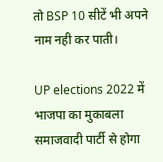तो BSP 10 सीटें भी अपने नाम नही कर पाती।

UP elections 2022 में भाजपा का मुकाबला समाजवादी पार्टी से होगा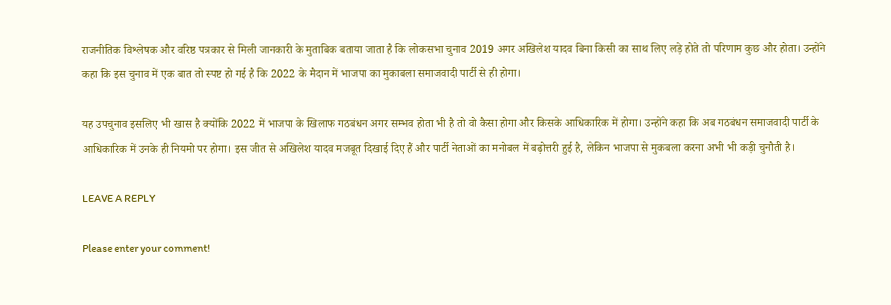राजनीतिक विश्लेषक और वरिष्ठ पत्रकार से मिली जानकारी के मुताबिक बताया जाता है कि लोकसभा चुनाव 2019 अगर अखिलेश यादव बिना किसी का साथ लिए लड़े होते तो परिणाम कुछ और होता। उन्होंने कहा कि इस चुनाव में एक बात तो स्पष्ट हो गई है कि 2022 के मैदान में भाजपा का मुकाबला समाजवादी पार्टी से ही होगा।

यह उपचुनाव इसलिए भी खास है क्योंकि 2022 में भाजपा के खिलाफ गठबंधन अगर सम्भव होता भी है तो वो कैसा होगा और किसके आधिकारिक में होगा। उन्होंने कहा कि अब गठबंधन समाजवादी पार्टी के आधिकारिक में उनके ही नियमो पर होगा। इस जीत से अखिलेश यादव मजबूत दिखाई दिए हैं और पार्टी नेताओं का मनोबल में बढ़ोत्तरी हुई है, लेकिन भाजपा से मुकबला करना अभी भी कड़ी चुनौती है।

LEAVE A REPLY

Please enter your comment!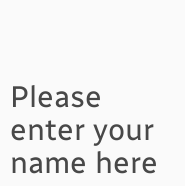Please enter your name here